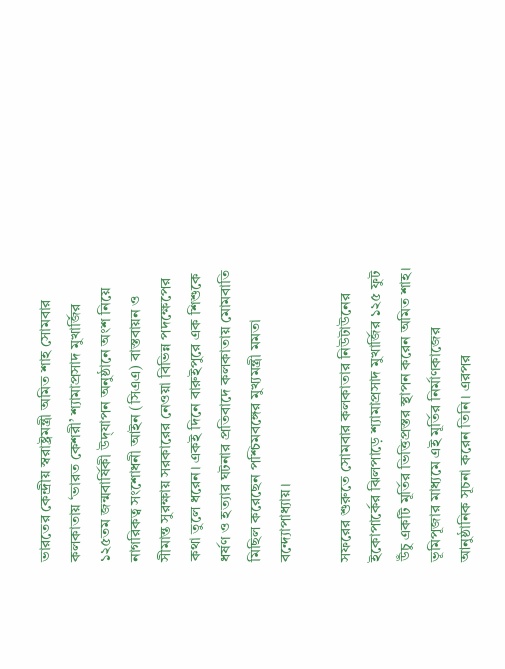ভারতের কেন্দ্রীয় স্বরাষ্ট্রমন্ত্রী অমিত শাহ সোমবার কলকাতায় ‘ভারত কেশরী’ শ্যামাপ্রসাদ মুখার্জির ১২৫তম জন্মবার্ষিকী উদ্‌যাপন অনুষ্ঠানে অংশ নিয়ে নাগরিকত্ব সংশোধনী আইন (সিএএ) বাস্তবায়ন ও সীমান্ত সুরক্ষায় সরকারের নেওয়া বিভিন্ন পদক্ষেপের কথা তুলে ধরেন। একই দিনে বারুইপুরে এক শিশুকে ধর্ষণ ও হত্যার ঘটনার প্রতিবাদে কলকাতায় মোমবাতি মিছিল করেছেন পশ্চিমবঙ্গের মুখ্যমন্ত্রী মমতা বন্দ্যোপাধ্যায়।

সফরের শুরুতে সোমবার কলকাতার নিউটাউনের ইকোপার্কের ঝিলপাড়ে শ্যামাপ্রসাদ মুখার্জির ১২৫ ফুট উঁচু একটি মূর্তির ভিত্তিপ্রস্তর স্থাপন করেন অমিত শাহ। ভূমিপূজার মাধ্যমে এই মূর্তির নির্মাণকাজের আনুষ্ঠানিক সূচনা করেন তিনি। এরপর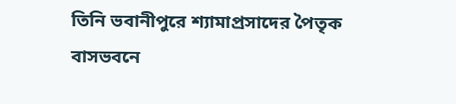তিনি ভবানীপুরে শ্যামাপ্রসাদের পৈতৃক বাসভবনে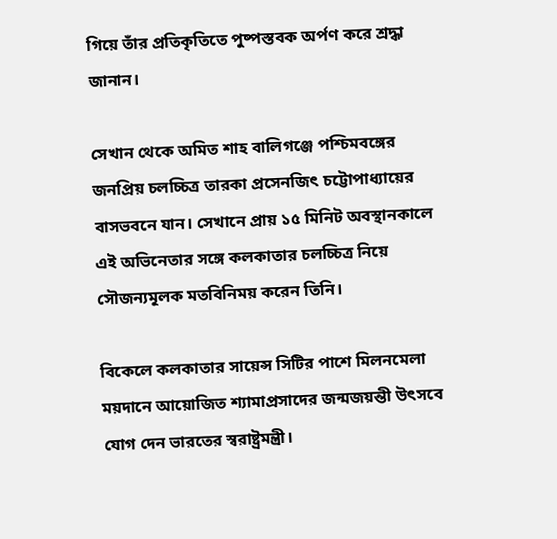গিয়ে তাঁর প্রতিকৃতিতে পুষ্পস্তবক অর্পণ করে শ্রদ্ধা জানান।

সেখান থেকে অমিত শাহ বালিগঞ্জে পশ্চিমবঙ্গের জনপ্রিয় চলচ্চিত্র তারকা প্রসেনজিৎ চট্টোপাধ্যায়ের বাসভবনে যান। সেখানে প্রায় ১৫ মিনিট অবস্থানকালে এই অভিনেতার সঙ্গে কলকাতার চলচ্চিত্র নিয়ে সৌজন্যমূলক মতবিনিময় করেন তিনি।

বিকেলে কলকাতার সায়েন্স সিটির পাশে মিলনমেলা ময়দানে আয়োজিত শ্যামাপ্রসাদের জন্মজয়ন্তী উৎসবে যোগ দেন ভারতের স্বরাষ্ট্রমন্ত্রী।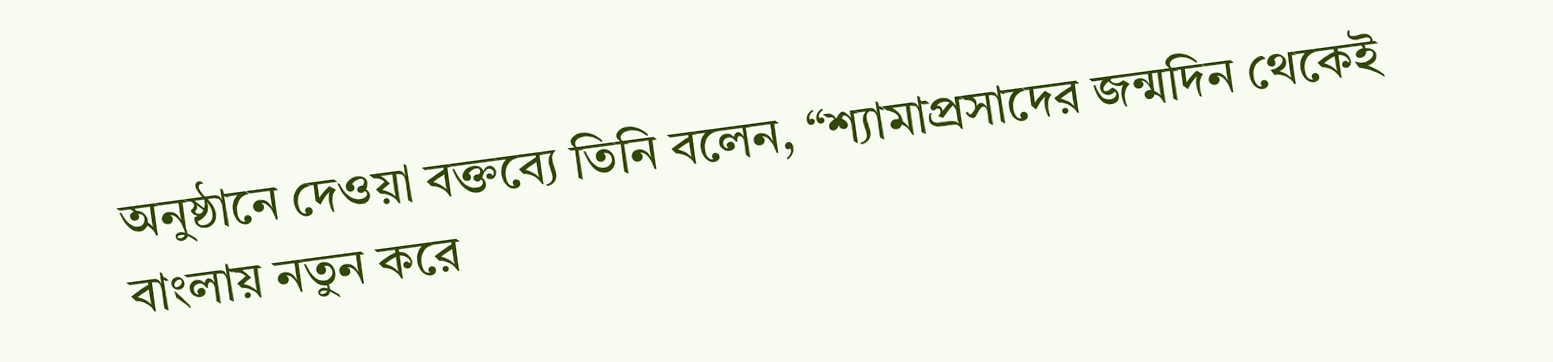অনুষ্ঠানে দেওয়া বক্তব্যে তিনি বলেন, “শ্যামাপ্রসাদের জন্মদিন থেকেই বাংলায় নতুন করে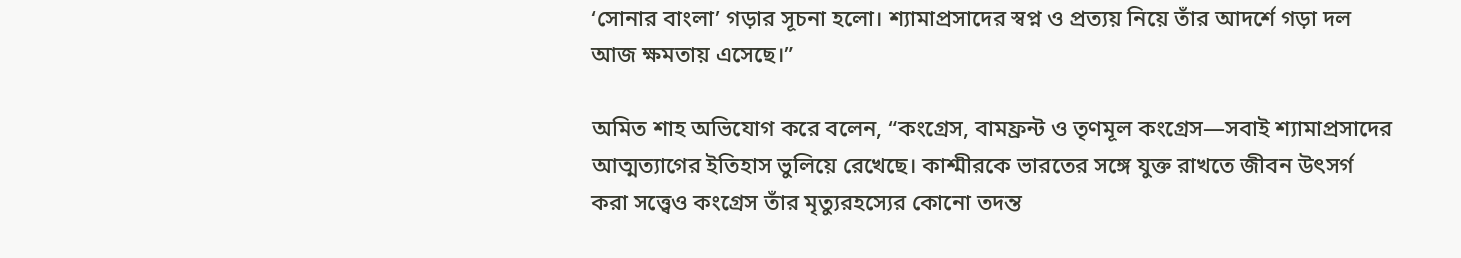‘সোনার বাংলা’ গড়ার সূচনা হলো। শ্যামাপ্রসাদের স্বপ্ন ও প্রত্যয় নিয়ে তাঁর আদর্শে গড়া দল আজ ক্ষমতায় এসেছে।”

অমিত শাহ অভিযোগ করে বলেন, “কংগ্রেস, বামফ্রন্ট ও তৃণমূল কংগ্রেস—সবাই শ্যামাপ্রসাদের আত্মত্যাগের ইতিহাস ভুলিয়ে রেখেছে। কাশ্মীরকে ভারতের সঙ্গে যুক্ত রাখতে জীবন উৎসর্গ করা সত্ত্বেও কংগ্রেস তাঁর মৃত্যুরহস্যের কোনো তদন্ত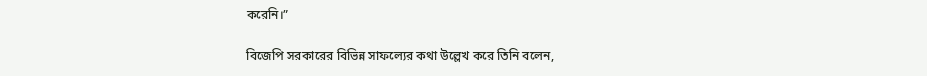করেনি।”

বিজেপি সরকারের বিভিন্ন সাফল্যের কথা উল্লেখ করে তিনি বলেন,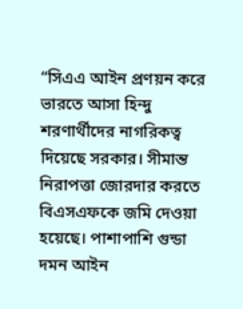“সিএএ আইন প্রণয়ন করে ভারতে আসা হিন্দু শরণার্থীদের নাগরিকত্ব দিয়েছে সরকার। সীমান্ত নিরাপত্তা জোরদার করতে বিএসএফকে জমি দেওয়া হয়েছে। পাশাপাশি গুন্ডা দমন আইন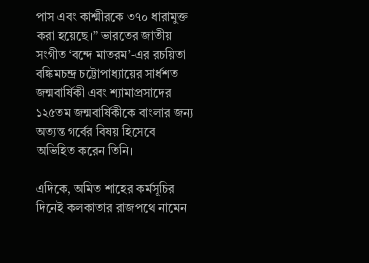পাস এবং কাশ্মীরকে ৩৭০ ধারামুক্ত করা হয়েছে।” ভারতের জাতীয় সংগীত ‘বন্দে মাতরম’-এর রচয়িতা বঙ্কিমচন্দ্র চট্টোপাধ্যায়ের সার্ধশত জন্মবার্ষিকী এবং শ্যামাপ্রসাদের ১২৫তম জন্মবার্ষিকীকে বাংলার জন্য অত্যন্ত গর্বের বিষয় হিসেবে অভিহিত করেন তিনি।

এদিকে, অমিত শাহের কর্মসূচির দিনেই কলকাতার রাজপথে নামেন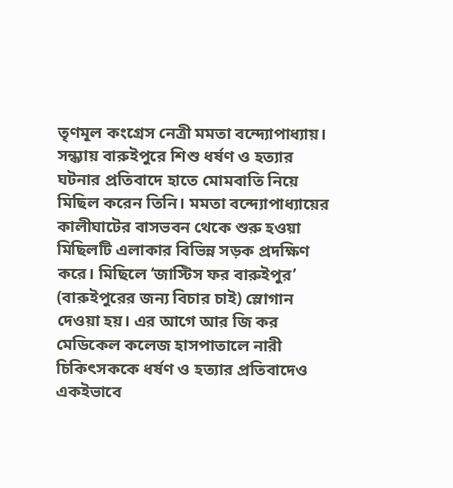তৃণমূল কংগ্রেস নেত্রী মমতা বন্দ্যোপাধ্যায়। সন্ধ্যায় বারুইপুরে শিশু ধর্ষণ ও হত্যার ঘটনার প্রতিবাদে হাতে মোমবাতি নিয়ে মিছিল করেন তিনি। মমতা বন্দ্যোপাধ্যায়ের কালীঘাটের বাসভবন থেকে শুরু হওয়া মিছিলটি এলাকার বিভিন্ন সড়ক প্রদক্ষিণ করে। মিছিলে ‘জাস্টিস ফর বারুইপুর’ (বারুইপুরের জন্য বিচার চাই) স্লোগান দেওয়া হয়। এর আগে আর জি কর মেডিকেল কলেজ হাসপাতালে নারী চিকিৎসককে ধর্ষণ ও হত্যার প্রতিবাদেও একইভাবে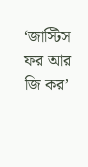‘জাস্টিস ফর আর জি কর’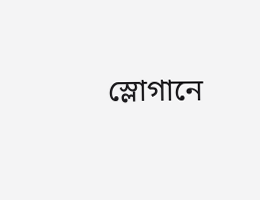স্লোগানে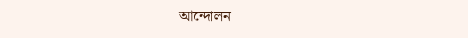আন্দোলন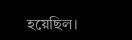হয়েছিল।